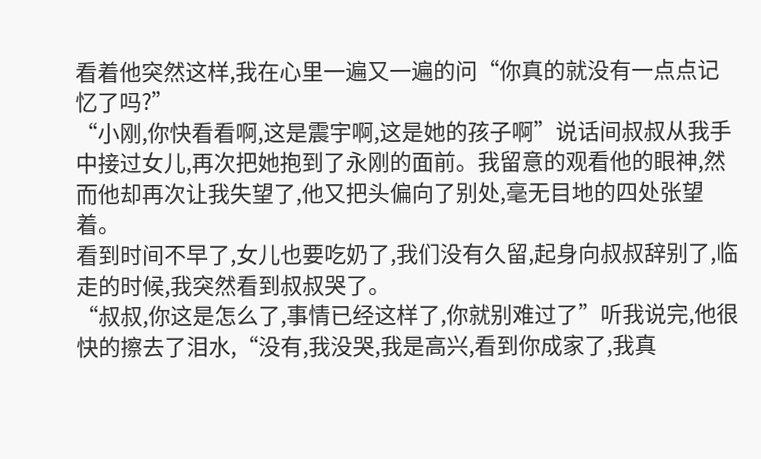看着他突然这样,我在心里一遍又一遍的问“你真的就没有一点点记忆了吗?”
“小刚,你快看看啊,这是震宇啊,这是她的孩子啊”说话间叔叔从我手中接过女儿,再次把她抱到了永刚的面前。我留意的观看他的眼神,然而他却再次让我失望了,他又把头偏向了别处,毫无目地的四处张望着。
看到时间不早了,女儿也要吃奶了,我们没有久留,起身向叔叔辞别了,临走的时候,我突然看到叔叔哭了。
“叔叔,你这是怎么了,事情已经这样了,你就别难过了”听我说完,他很快的擦去了泪水,“没有,我没哭,我是高兴,看到你成家了,我真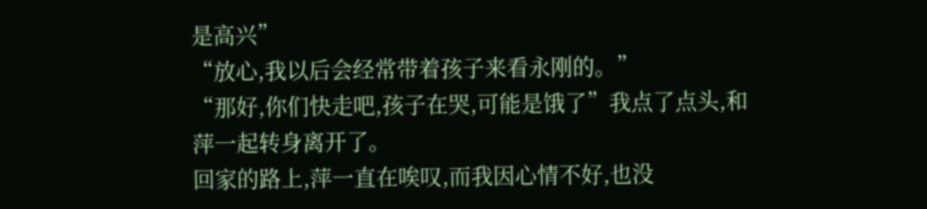是高兴”
“放心,我以后会经常带着孩子来看永刚的。”
“那好,你们快走吧,孩子在哭,可能是饿了”我点了点头,和萍一起转身离开了。
回家的路上,萍一直在唉叹,而我因心情不好,也没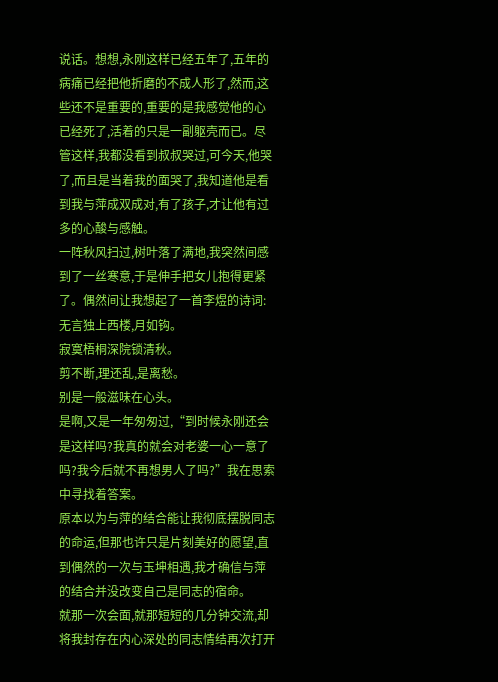说话。想想,永刚这样已经五年了,五年的病痛已经把他折磨的不成人形了,然而,这些还不是重要的,重要的是我感觉他的心已经死了,活着的只是一副躯壳而已。尽管这样,我都没看到叔叔哭过,可今天,他哭了,而且是当着我的面哭了,我知道他是看到我与萍成双成对,有了孩子,才让他有过多的心酸与感触。
一阵秋风扫过,树叶落了满地,我突然间感到了一丝寒意,于是伸手把女儿抱得更紧了。偶然间让我想起了一首李煜的诗词:
无言独上西楼,月如钩。
寂寞梧桐深院锁清秋。
剪不断,理还乱,是离愁。
别是一般滋味在心头。
是啊,又是一年匆匆过,“到时候永刚还会是这样吗?我真的就会对老婆一心一意了吗?我今后就不再想男人了吗?”我在思索中寻找着答案。
原本以为与萍的结合能让我彻底摆脱同志的命运,但那也许只是片刻美好的愿望,直到偶然的一次与玉坤相遇,我才确信与萍的结合并没改变自己是同志的宿命。
就那一次会面,就那短短的几分钟交流,却将我封存在内心深处的同志情结再次打开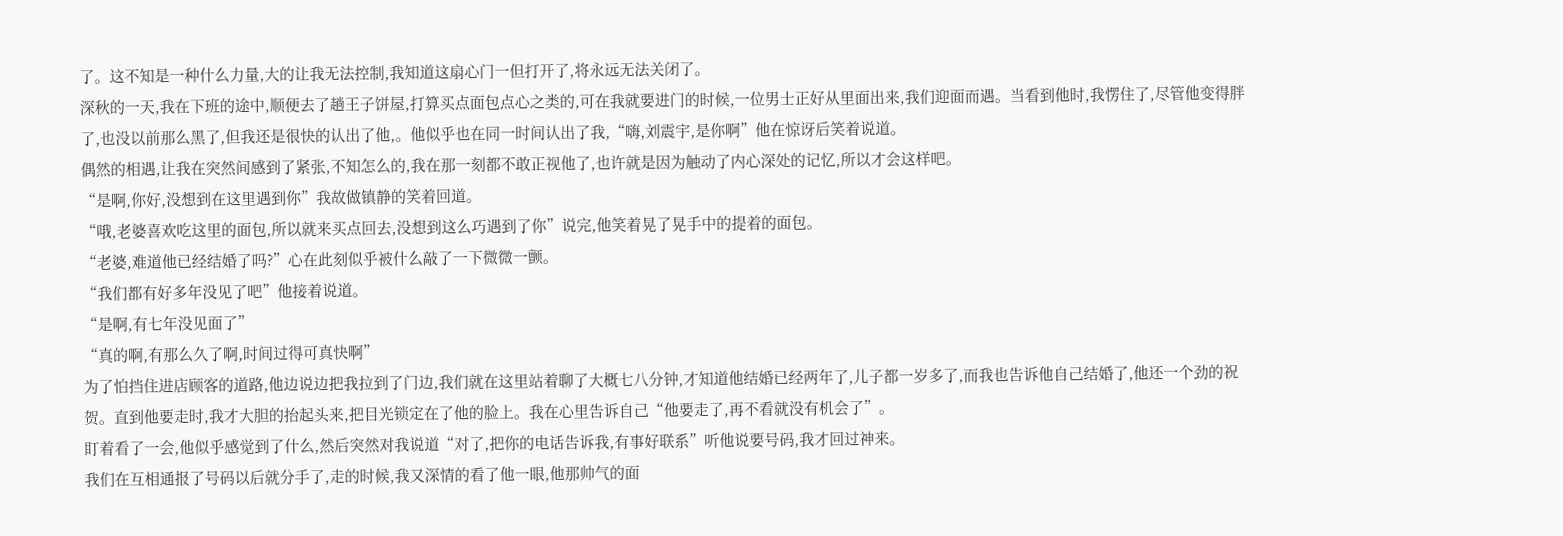了。这不知是一种什么力量,大的让我无法控制,我知道这扇心门一但打开了,将永远无法关闭了。
深秋的一天,我在下班的途中,顺便去了趟王子饼屋,打算买点面包点心之类的,可在我就要进门的时候,一位男士正好从里面出来,我们迎面而遇。当看到他时,我愣住了,尽管他变得胖了,也没以前那么黑了,但我还是很快的认出了他,。他似乎也在同一时间认出了我,“嗨,刘震宇,是你啊”他在惊讶后笑着说道。
偶然的相遇,让我在突然间感到了紧张,不知怎么的,我在那一刻都不敢正视他了,也许就是因为触动了内心深处的记忆,所以才会这样吧。
“是啊,你好,没想到在这里遇到你”我故做镇静的笑着回道。
“哦,老婆喜欢吃这里的面包,所以就来买点回去,没想到这么巧遇到了你”说完,他笑着晃了晃手中的提着的面包。
“老婆,难道他已经结婚了吗?”心在此刻似乎被什么敲了一下微微一颤。
“我们都有好多年没见了吧”他接着说道。
“是啊,有七年没见面了”
“真的啊,有那么久了啊,时间过得可真快啊”
为了怕挡住进店顾客的道路,他边说边把我拉到了门边,我们就在这里站着聊了大概七八分钟,才知道他结婚已经两年了,儿子都一岁多了,而我也告诉他自己结婚了,他还一个劲的祝贺。直到他要走时,我才大胆的抬起头来,把目光锁定在了他的脸上。我在心里告诉自己“他要走了,再不看就没有机会了”。
盯着看了一会,他似乎感觉到了什么,然后突然对我说道“对了,把你的电话告诉我,有事好联系”听他说要号码,我才回过神来。
我们在互相通报了号码以后就分手了,走的时候,我又深情的看了他一眼,他那帅气的面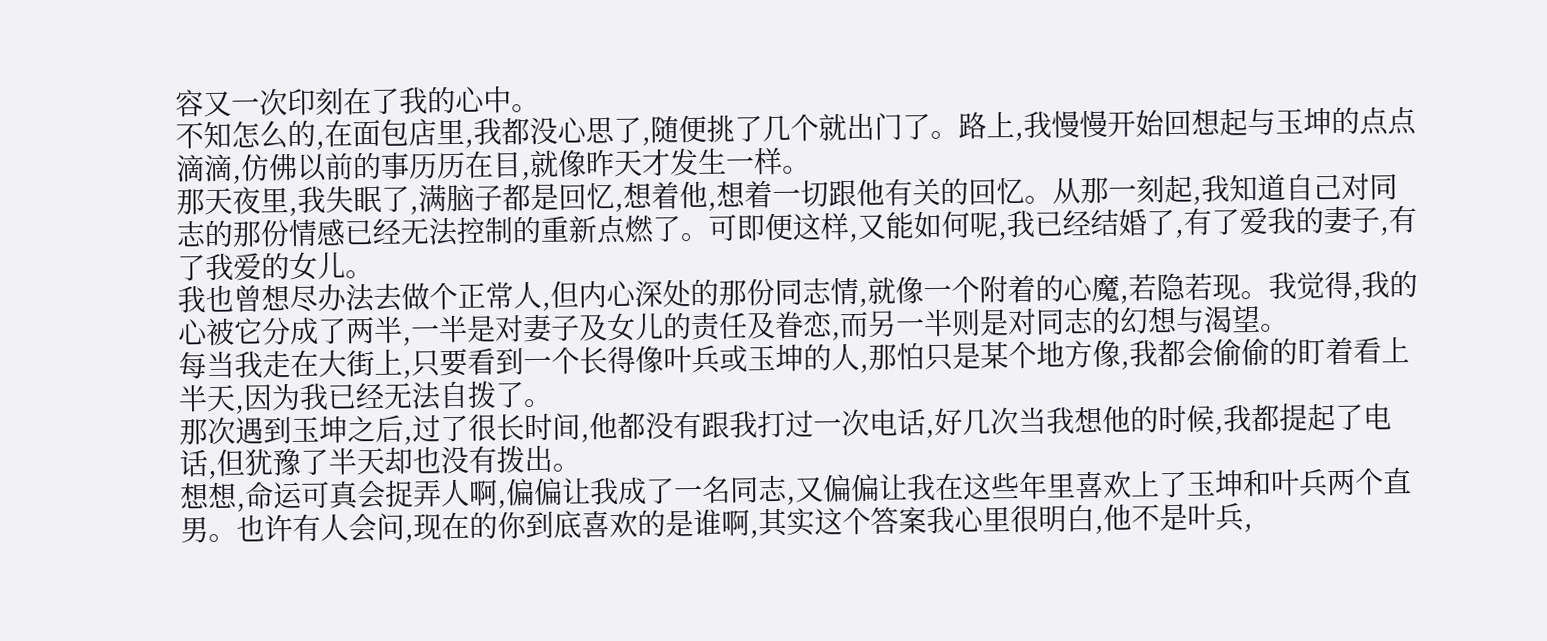容又一次印刻在了我的心中。
不知怎么的,在面包店里,我都没心思了,随便挑了几个就出门了。路上,我慢慢开始回想起与玉坤的点点滴滴,仿佛以前的事历历在目,就像昨天才发生一样。
那天夜里,我失眠了,满脑子都是回忆,想着他,想着一切跟他有关的回忆。从那一刻起,我知道自己对同志的那份情感已经无法控制的重新点燃了。可即便这样,又能如何呢,我已经结婚了,有了爱我的妻子,有了我爱的女儿。
我也曾想尽办法去做个正常人,但内心深处的那份同志情,就像一个附着的心魔,若隐若现。我觉得,我的心被它分成了两半,一半是对妻子及女儿的责任及眷恋,而另一半则是对同志的幻想与渴望。
每当我走在大街上,只要看到一个长得像叶兵或玉坤的人,那怕只是某个地方像,我都会偷偷的盯着看上半天,因为我已经无法自拨了。
那次遇到玉坤之后,过了很长时间,他都没有跟我打过一次电话,好几次当我想他的时候,我都提起了电话,但犹豫了半天却也没有拨出。
想想,命运可真会捉弄人啊,偏偏让我成了一名同志,又偏偏让我在这些年里喜欢上了玉坤和叶兵两个直男。也许有人会问,现在的你到底喜欢的是谁啊,其实这个答案我心里很明白,他不是叶兵,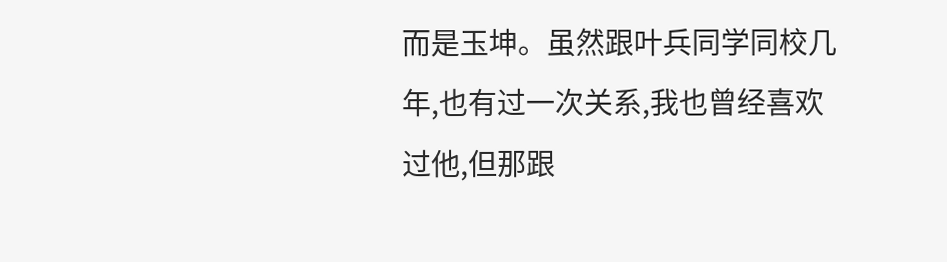而是玉坤。虽然跟叶兵同学同校几年,也有过一次关系,我也曾经喜欢过他,但那跟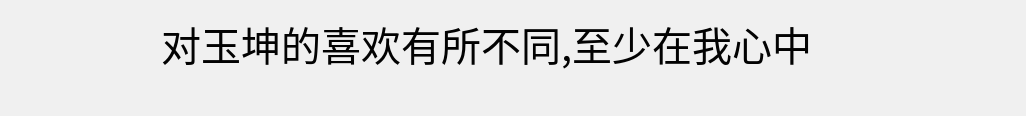对玉坤的喜欢有所不同,至少在我心中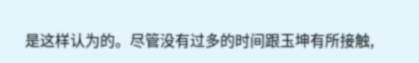是这样认为的。尽管没有过多的时间跟玉坤有所接触,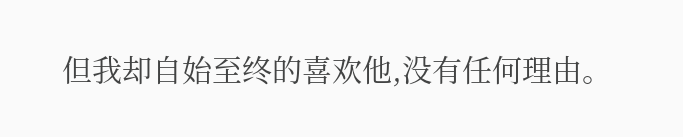但我却自始至终的喜欢他,没有任何理由。